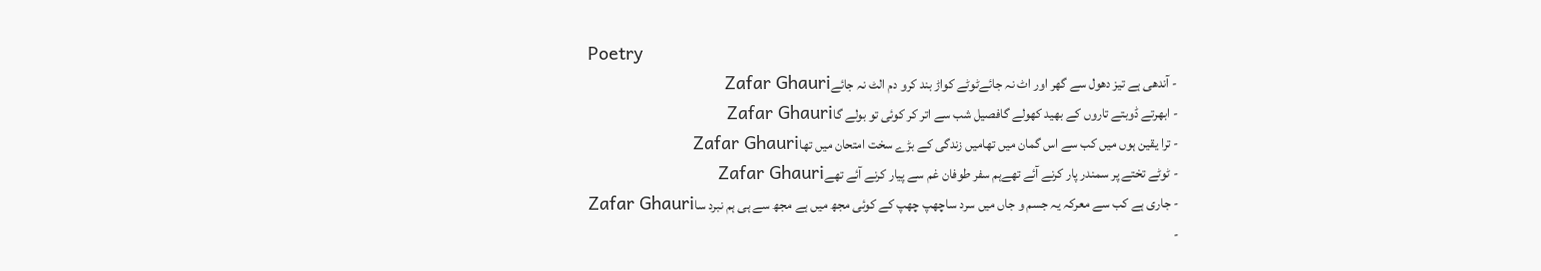Poetry
- آندھی ہے تیز دھول سے گھر اور اٹ نہ جائےٹوٹے کواڑ بند کرو دم الٹ نہ جائےZafar Ghauri
- ابھرتے ڈوبتے تاروں کے بھید کھولے گافصیل شب سے اتر کر کوئی تو بولے گاZafar Ghauri
- ترا یقین ہوں میں کب سے اس گمان میں تھامیں زندگی کے بڑے سخت امتحان میں تھاZafar Ghauri
- ٹوٹے تختے پر سمندر پار کرنے آئے تھےہم سفر طوفان غم سے پیار کرنے آئے تھےZafar Ghauri
- جاری ہے کب سے معرکہ یہ جسم و جاں میں سرد ساچھپ چھپ کے کوئی مجھ میں ہے مجھ سے ہی ہم نبرد ساZafar Ghauri
-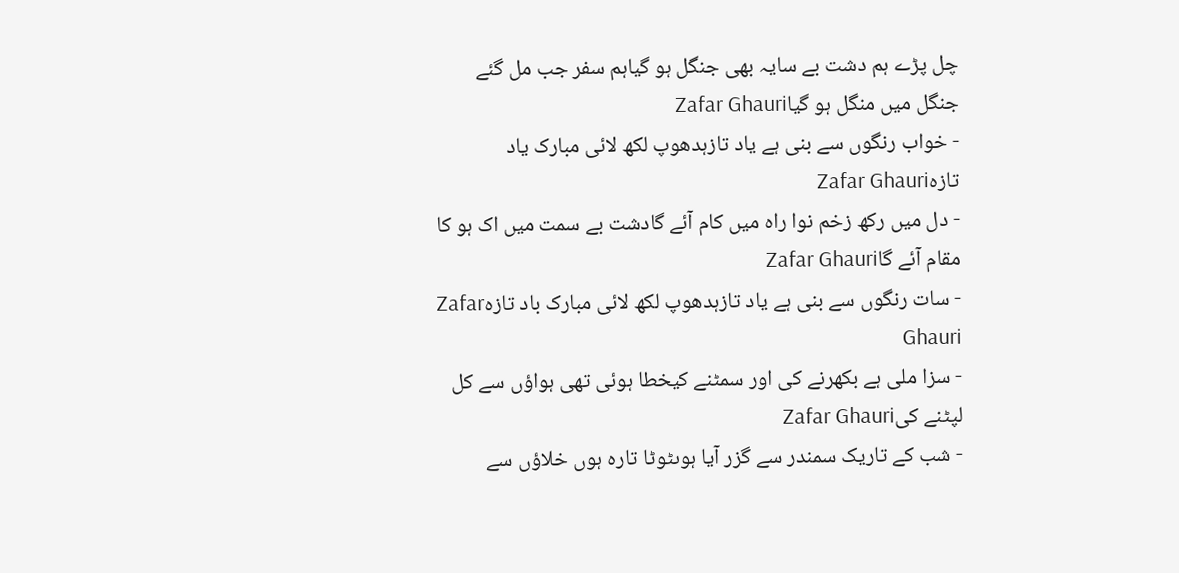چل پڑے ہم دشت بے سایہ بھی جنگل ہو گیاہم سفر جب مل گئے جنگل میں منگل ہو گیاZafar Ghauri
- خواب رنگوں سے بنی ہے یاد تازہدھوپ لکھ لائی مبارک یاد تازہZafar Ghauri
- دل میں رکھ زخم نوا راہ میں کام آئے گادشت بے سمت میں اک ہو کا مقام آئے گاZafar Ghauri
- سات رنگوں سے بنی ہے یاد تازہدھوپ لکھ لائی مبارک باد تازہZafar Ghauri
- سزا ملی ہے بکھرنے کی اور سمٹنے کیخطا ہوئی تھی ہواؤں سے کل لپٹنے کیZafar Ghauri
- شب کے تاریک سمندر سے گزر آیا ہوںٹوٹا تارہ ہوں خلاؤں سے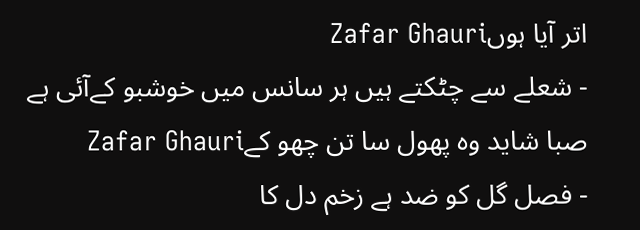اتر آیا ہوںZafar Ghauri
- شعلے سے چٹکتے ہیں ہر سانس میں خوشبو کےآئی ہے صبا شاید وہ پھول سا تن چھو کےZafar Ghauri
- فصل گل کو ضد ہے زخم دل کا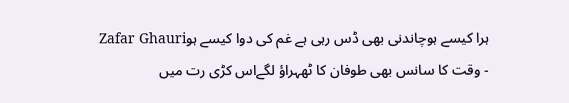ہرا کیسے ہوچاندنی بھی ڈس رہی ہے غم کی دوا کیسے ہوZafar Ghauri
- وقت کا سانس بھی طوفان کا ٹھہراؤ لگےاس کڑی رت میں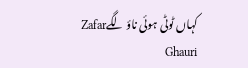کہاں ٹوٹی ہوئی ناؤ لگےZafar Ghauri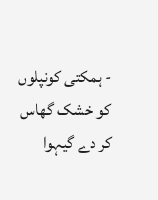- ہمکتی کونپلوں کو خشک گھاس کر دے گیہوا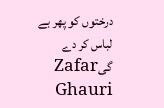درختوں کو پھر بے لباس کر دے گیZafar Ghauri